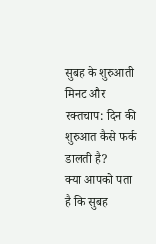सुबह के शुरुआती मिनट और रक्तचाप: दिन की शुरुआत कैसे फर्क डालती है?
क्या आपको पता है कि सुबह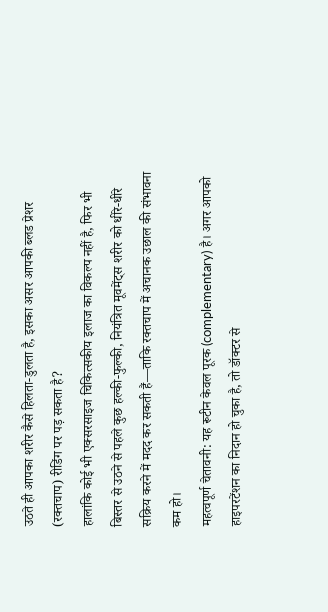उठते ही आपका शरीर कैसे हिलता-डुलता है, इसका असर आपकी ब्लड प्रेशर (रक्तचाप) रीडिंग पर पड़ सकता है?
हालांकि कोई भी एक्सरसाइज चिकित्सकीय इलाज का विकल्प नहीं है, फिर भी बिस्तर से उठने से पहले कुछ हल्की-फुल्की, नियंत्रित मूवमेंट्स शरीर को धीरे-धीरे सक्रिय करने में मदद कर सकती हैं—ताकि रक्तचाप में अचानक उछाल की संभावना कम हो।
महत्वपूर्ण चेतावनी: यह रूटीन केवल पूरक (complementary) है। अगर आपको हाइपरटेंशन का निदान हो चुका है, तो डॉक्टर से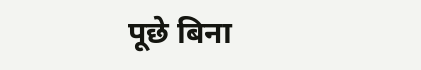पूछे बिना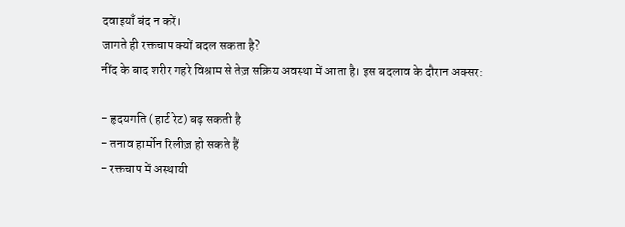दवाइयाँ बंद न करें।
जागते ही रक्तचाप क्यों बदल सकता है?
नींद के बाद शरीर गहरे विश्राम से तेज़ सक्रिय अवस्था में आता है। इस बदलाव के दौरान अक्सर:

- हृदयगति (हार्ट रेट) बढ़ सकती है
- तनाव हार्मोन रिलीज़ हो सकते हैं
- रक्तचाप में अस्थायी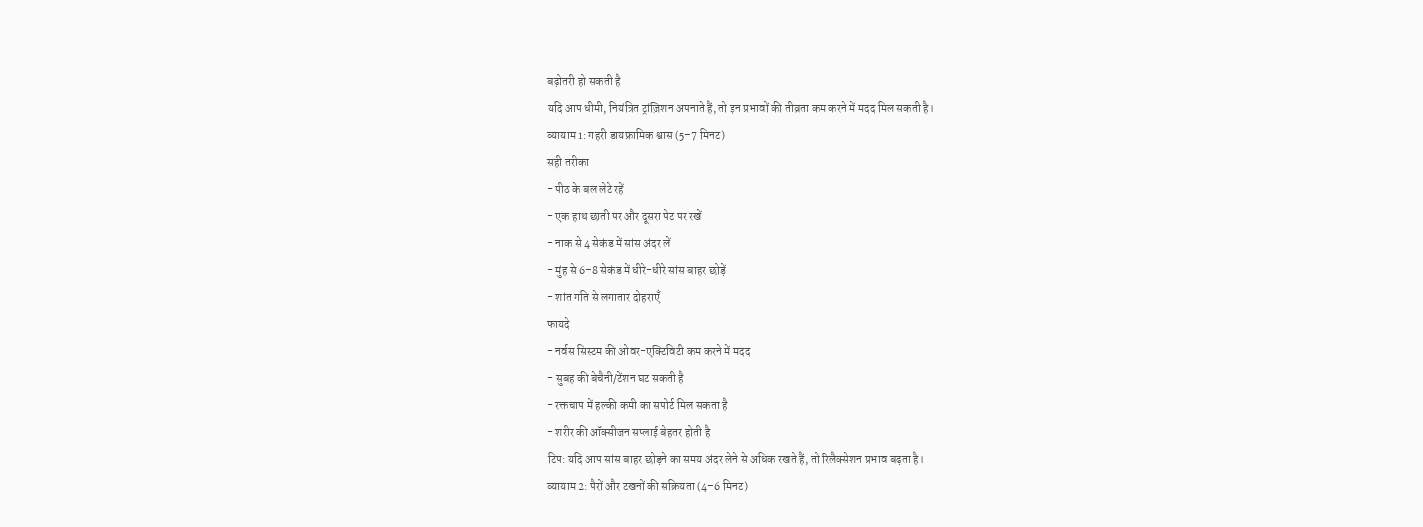बढ़ोतरी हो सकती है
यदि आप धीमी, नियंत्रित ट्रांज़िशन अपनाते हैं, तो इन प्रभावों की तीव्रता कम करने में मदद मिल सकती है।
व्यायाम 1: गहरी डायफ्रामिक श्वास (5–7 मिनट)
सही तरीका
- पीठ के बल लेटे रहें
- एक हाथ छाती पर और दूसरा पेट पर रखें
- नाक से 4 सेकंड में सांस अंदर लें
- मुंह से 6–8 सेकंड में धीरे-धीरे सांस बाहर छोड़ें
- शांत गति से लगातार दोहराएँ
फायदे
- नर्वस सिस्टम की ओवर-एक्टिविटी कम करने में मदद
- सुबह की बेचैनी/टेंशन घट सकती है
- रक्तचाप में हल्की कमी का सपोर्ट मिल सकता है
- शरीर की ऑक्सीजन सप्लाई बेहतर होती है
टिप: यदि आप सांस बाहर छोड़ने का समय अंदर लेने से अधिक रखते हैं, तो रिलैक्सेशन प्रभाव बढ़ता है।
व्यायाम 2: पैरों और टखनों की सक्रियता (4–6 मिनट)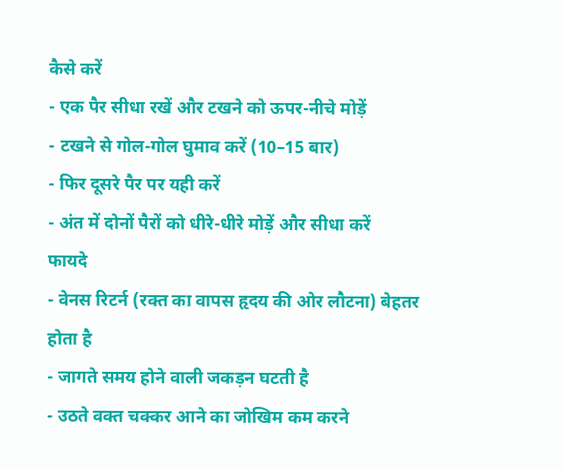कैसे करें
- एक पैर सीधा रखें और टखने को ऊपर-नीचे मोड़ें
- टखने से गोल-गोल घुमाव करें (10–15 बार)
- फिर दूसरे पैर पर यही करें
- अंत में दोनों पैरों को धीरे-धीरे मोड़ें और सीधा करें
फायदे
- वेनस रिटर्न (रक्त का वापस हृदय की ओर लौटना) बेहतर होता है
- जागते समय होने वाली जकड़न घटती है
- उठते वक्त चक्कर आने का जोखिम कम करने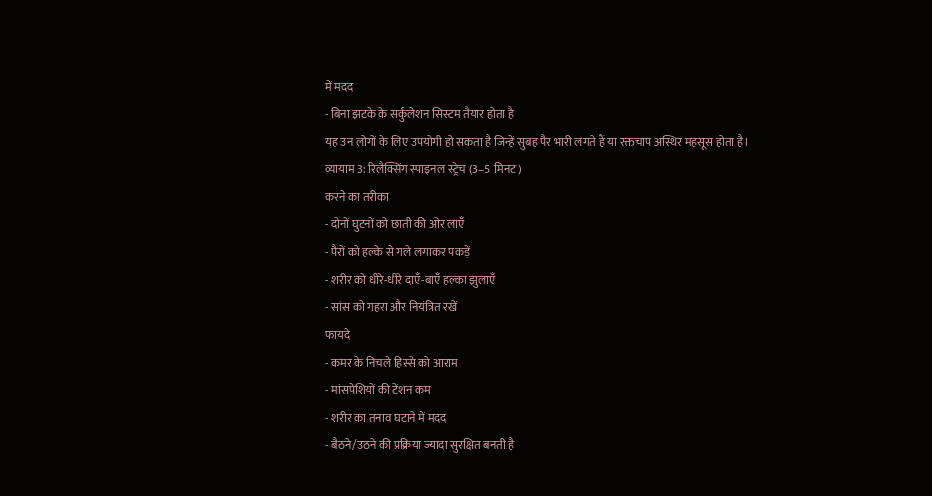में मदद
- बिना झटके के सर्कुलेशन सिस्टम तैयार होता है
यह उन लोगों के लिए उपयोगी हो सकता है जिन्हें सुबह पैर भारी लगते हैं या रक्तचाप अस्थिर महसूस होता है।
व्यायाम 3: रिलैक्सिंग स्पाइनल स्ट्रेच (3–5 मिनट)
करने का तरीका
- दोनों घुटनों को छाती की ओर लाएँ
- पैरों को हल्के से गले लगाकर पकड़ें
- शरीर को धीरे-धीरे दाएँ-बाएँ हल्का झुलाएँ
- सांस को गहरा और नियंत्रित रखें
फायदे
- कमर के निचले हिस्से को आराम
- मांसपेशियों की टेंशन कम
- शरीर का तनाव घटाने में मदद
- बैठने/उठने की प्रक्रिया ज्यादा सुरक्षित बनती है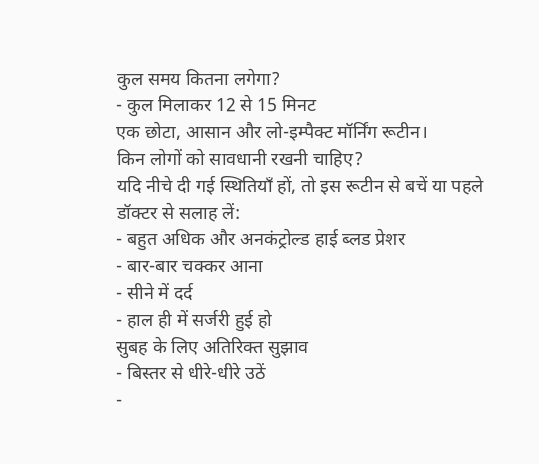कुल समय कितना लगेगा?
- कुल मिलाकर 12 से 15 मिनट
एक छोटा, आसान और लो-इम्पैक्ट मॉर्निंग रूटीन।
किन लोगों को सावधानी रखनी चाहिए?
यदि नीचे दी गई स्थितियाँ हों, तो इस रूटीन से बचें या पहले डॉक्टर से सलाह लें:
- बहुत अधिक और अनकंट्रोल्ड हाई ब्लड प्रेशर
- बार-बार चक्कर आना
- सीने में दर्द
- हाल ही में सर्जरी हुई हो
सुबह के लिए अतिरिक्त सुझाव
- बिस्तर से धीरे-धीरे उठें
-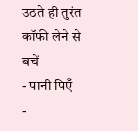उठते ही तुरंत कॉफी लेने से बचें
- पानी पिएँ
-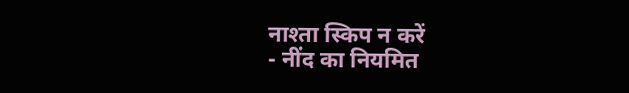नाश्ता स्किप न करें
- नींद का नियमित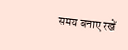समय बनाए रखें